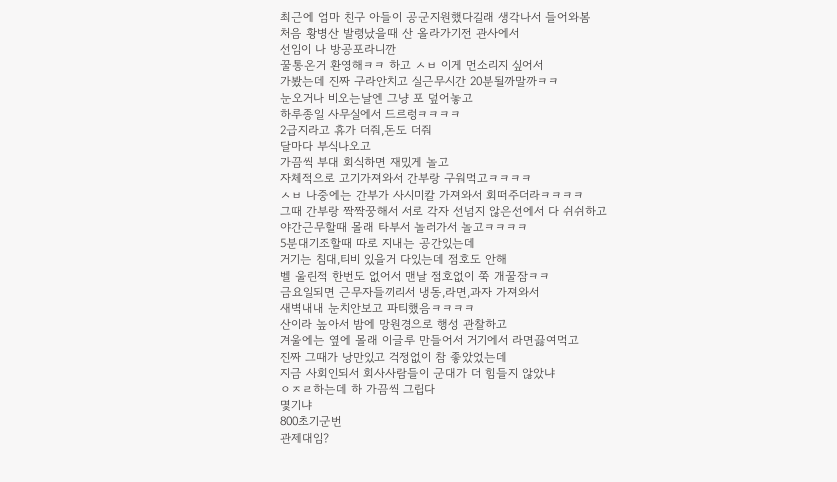최근에 엄마 친구 아들이 공군지원했다길래 생각나서 들어와봄
처음 황병산 발령났을때 산 올라가기전 관사에서
선임이 나 방공포라니깐
꿀통온거 환영해ㅋㅋ 하고 ㅅㅂ 이게 먼소리지 싶어서
가봤는데 진짜 구라안치고 실근무시간 20분될까말까ㅋㅋ
눈오거나 비오는날엔 그냥 포 덮어놓고
하루종일 사무실에서 드르렁ㅋㅋㅋㅋ
2급지라고 휴가 더줘,돈도 더줘
달마다 부식나오고
가끔씩 부대 회식하면 재밌게 놀고
자체적으로 고기가져와서 간부랑 구워먹고ㅋㅋㅋㅋ
ㅅㅂ 나중에는 간부가 사시미칼 가져와서 회떠주더라ㅋㅋㅋㅋ
그때 간부랑 짝짝꿍해서 서로 각자 선넘지 않은선에서 다 쉬쉬하고
야간근무할때 몰래 타부서 놀러가서 놀고ㅋㅋㅋㅋ
5분대기조할때 따로 지내는 공간있는데
거기는 침대,티비 있을거 다있는데 점호도 안해
벨 울린적 한번도 없어서 맨날 점호없이 쭉 개꿀잠ㅋㅋ
금요일되면 근무자들끼리서 냉동,라면,과자 가져와서
새벽내내 눈치안보고 파티했음ㅋㅋㅋㅋ
산이라 높아서 밤에 망원경으로 행성 관찰하고
겨울에는 옆에 몰래 이글루 만들어서 거기에서 라면끓여먹고
진짜 그때가 낭만있고 걱정없이 참 좋았었는데
지금 사회인되서 회사사람들이 군대가 더 힘들지 않았냐
ㅇㅈㄹ하는데 하 가끔씩 그립다
몇기냐
800초기군번
관제대임?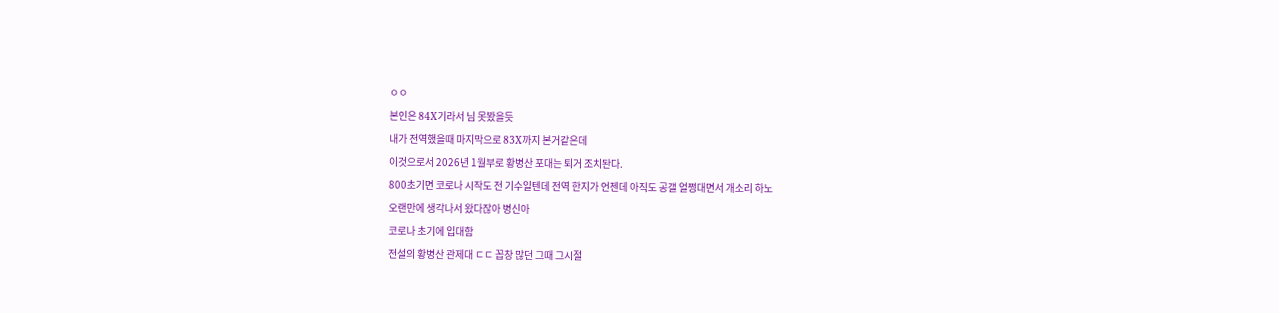ㅇㅇ
본인은 84X기라서 님 못봤을듯
내가 전역했을때 마지막으로 83X까지 본거같은데
이것으로서 2026년 1월부로 황병산 포대는 퇴거 조치돤다.
800초기면 코로나 시작도 전 기수일텐데 전역 한지가 언젠데 아직도 공갤 얼쩡대면서 개소리 하노
오랜만에 생각나서 왔다잖아 병신아
코로나 초기에 입대함
전설의 황병산 관제대 ㄷㄷ 꼽창 많던 그때 그시절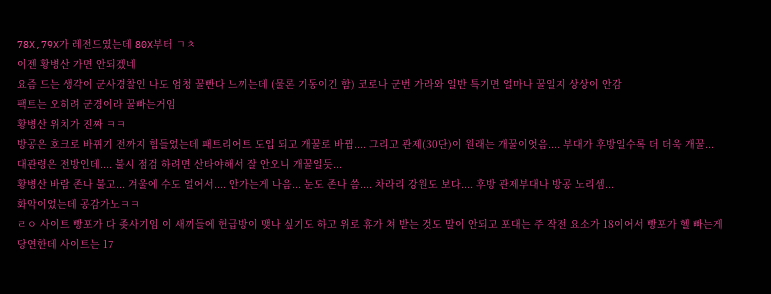78X,79X가 레전드였는데 80X부터 ㄱㅊ
이젠 황병산 가면 안되겠네
요즘 드는 생각이 군사경찰인 나도 엄청 꿀빤다 느끼는데 (물론 기동이긴 함) 코로나 군번 가라와 일반 특기면 얼마나 꿀일지 상상이 안감
팩트는 오히려 군경이라 꿀빠는거임
황병산 위치가 진짜 ㅋㅋ
방공은 호크로 바뀌기 전까지 힘들었는데 패트리어트 도입 되고 개꿀로 바뀜.... 그리고 관제(30단)이 원래는 개꿀이엇음.... 부대가 후방일수록 더 더욱 개꿀... 대관령은 전방인데.... 불시 점검 하려면 산타야해서 잘 안오니 개꿀일듯...
황병산 바람 존나 불고... 겨울에 수도 얼어서.... 안가는게 나음... 눈도 존나 씀.... 차라리 강원도 보다.... 후방 관제부대나 방공 노리셈...
화악이었는데 공감가노ㅋㅋ
ㄹㅇ 사이트 빵포가 다 좆사기임 이 새끼들에 헌급방이 맺나 싶기도 하고 위로 휴가 쳐 받는 것도 말이 안되고 포대는 주 작전 요소가 18이어서 빵포가 헬 빠는게 당연한데 사이트는 17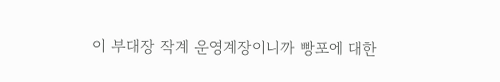이 부대장 작계 운영계장이니까 빵포에 대한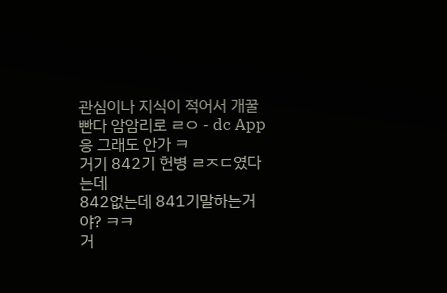관심이나 지식이 적어서 개꿀 빤다 암암리로 ㄹㅇ - dc App
응 그래도 안가 ㅋ
거기 842기 헌병 ㄹㅈㄷ였다는데
842없는데 841기말하는거야? ㅋㅋ
거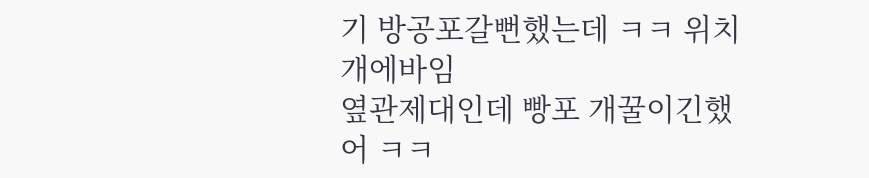기 방공포갈뻔했는데 ㅋㅋ 위치 개에바임
옆관제대인데 빵포 개꿀이긴했어 ㅋㅋ